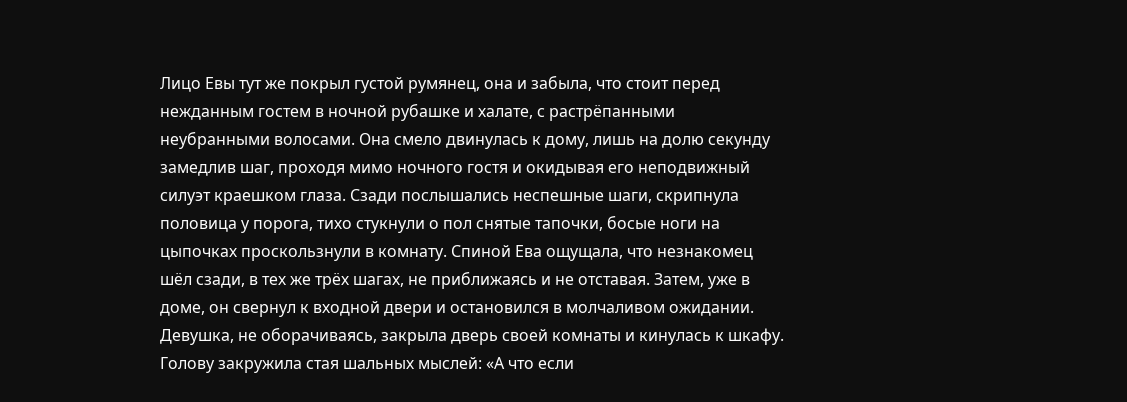Лицо Евы тут же покрыл густой румянец, она и забыла, что стоит перед нежданным гостем в ночной рубашке и халате, с растрёпанными неубранными волосами. Она смело двинулась к дому, лишь на долю секунду замедлив шаг, проходя мимо ночного гостя и окидывая его неподвижный силуэт краешком глаза. Сзади послышались неспешные шаги, скрипнула половица у порога, тихо стукнули о пол снятые тапочки, босые ноги на цыпочках проскользнули в комнату. Спиной Ева ощущала, что незнакомец шёл сзади, в тех же трёх шагах, не приближаясь и не отставая. Затем, уже в доме, он свернул к входной двери и остановился в молчаливом ожидании. Девушка, не оборачиваясь, закрыла дверь своей комнаты и кинулась к шкафу. Голову закружила стая шальных мыслей: «А что если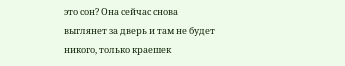это сон? Она сейчас снова выглянет за дверь и там не будет никого, только краешек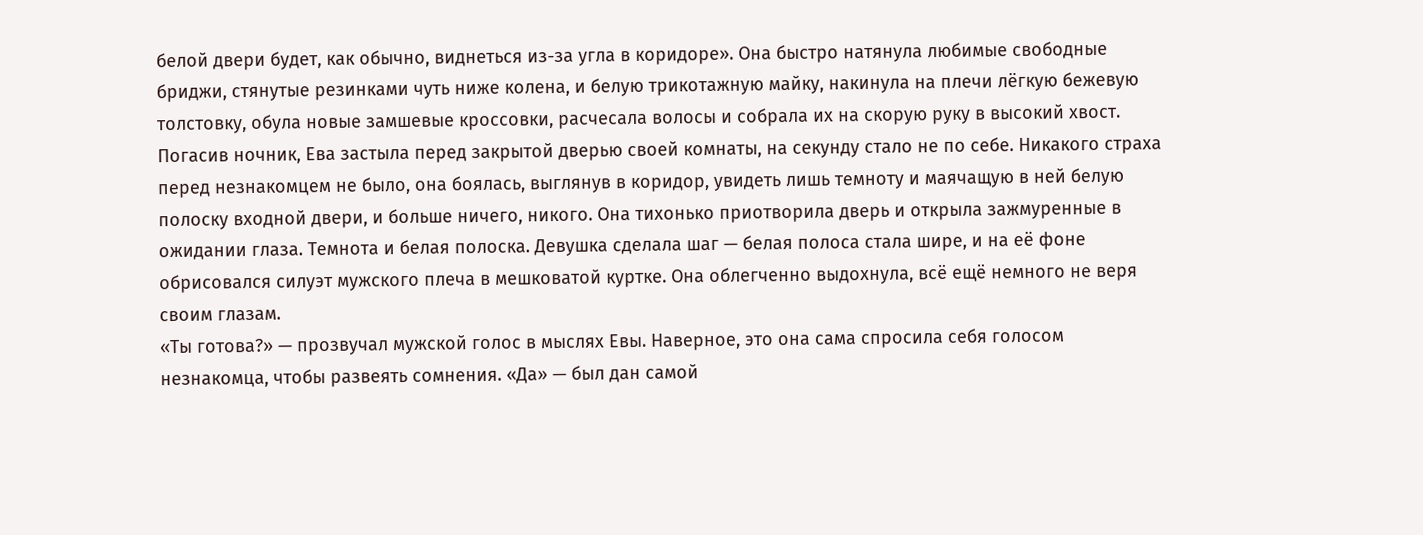белой двери будет, как обычно, виднеться из-за угла в коридоре». Она быстро натянула любимые свободные бриджи, стянутые резинками чуть ниже колена, и белую трикотажную майку, накинула на плечи лёгкую бежевую толстовку, обула новые замшевые кроссовки, расчесала волосы и собрала их на скорую руку в высокий хвост. Погасив ночник, Ева застыла перед закрытой дверью своей комнаты, на секунду стало не по себе. Никакого страха перед незнакомцем не было, она боялась, выглянув в коридор, увидеть лишь темноту и маячащую в ней белую полоску входной двери, и больше ничего, никого. Она тихонько приотворила дверь и открыла зажмуренные в ожидании глаза. Темнота и белая полоска. Девушка сделала шаг — белая полоса стала шире, и на её фоне обрисовался силуэт мужского плеча в мешковатой куртке. Она облегченно выдохнула, всё ещё немного не веря своим глазам.
«Ты готова?» — прозвучал мужской голос в мыслях Евы. Наверное, это она сама спросила себя голосом незнакомца, чтобы развеять сомнения. «Да» — был дан самой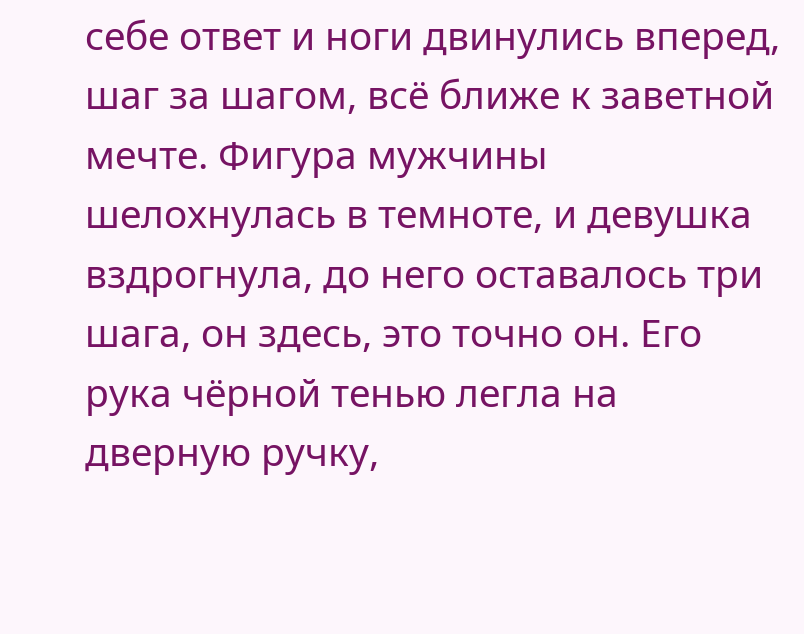себе ответ и ноги двинулись вперед, шаг за шагом, всё ближе к заветной мечте. Фигура мужчины шелохнулась в темноте, и девушка вздрогнула, до него оставалось три шага, он здесь, это точно он. Его рука чёрной тенью легла на дверную ручку,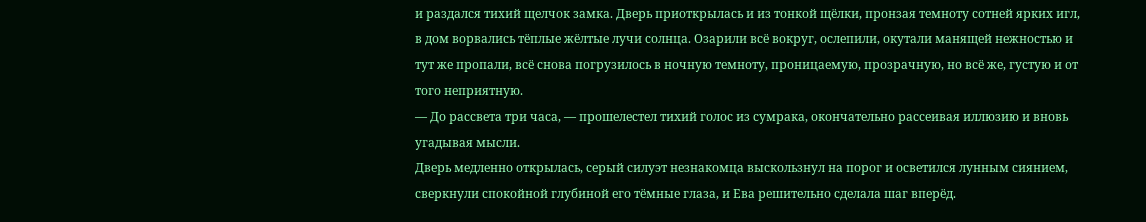и раздался тихий щелчок замка. Дверь приоткрылась и из тонкой щёлки, пронзая темноту сотней ярких игл, в дом ворвались тёплые жёлтые лучи солнца. Озарили всё вокруг, ослепили, окутали манящей нежностью и тут же пропали, всё снова погрузилось в ночную темноту, проницаемую, прозрачную, но всё же, густую и от того неприятную.
— До рассвета три часа, — прошелестел тихий голос из сумрака, окончательно рассеивая иллюзию и вновь угадывая мысли.
Дверь медленно открылась, серый силуэт незнакомца выскользнул на порог и осветился лунным сиянием, сверкнули спокойной глубиной его тёмные глаза, и Ева решительно сделала шаг вперёд.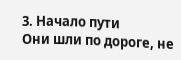3. Начало пути
Они шли по дороге, не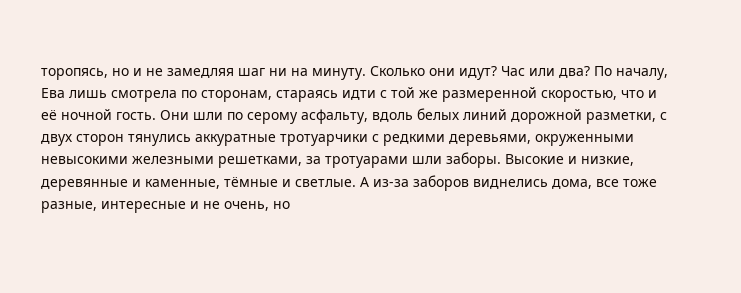торопясь, но и не замедляя шаг ни на минуту. Сколько они идут? Час или два? По началу, Ева лишь смотрела по сторонам, стараясь идти с той же размеренной скоростью, что и её ночной гость. Они шли по серому асфальту, вдоль белых линий дорожной разметки, с двух сторон тянулись аккуратные тротуарчики с редкими деревьями, окруженными невысокими железными решетками, за тротуарами шли заборы. Высокие и низкие, деревянные и каменные, тёмные и светлые. А из-за заборов виднелись дома, все тоже разные, интересные и не очень, но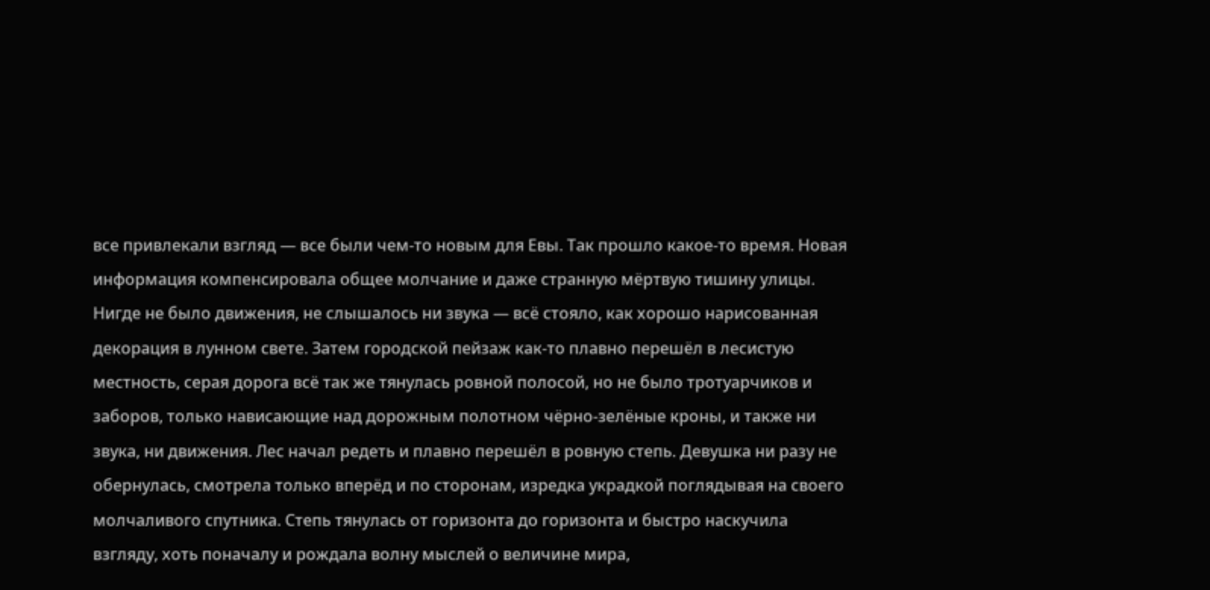все привлекали взгляд — все были чем-то новым для Евы. Так прошло какое-то время. Новая информация компенсировала общее молчание и даже странную мёртвую тишину улицы. Нигде не было движения, не слышалось ни звука — всё стояло, как хорошо нарисованная декорация в лунном свете. Затем городской пейзаж как-то плавно перешёл в лесистую местность, серая дорога всё так же тянулась ровной полосой, но не было тротуарчиков и заборов, только нависающие над дорожным полотном чёрно-зелёные кроны, и также ни звука, ни движения. Лес начал редеть и плавно перешёл в ровную степь. Девушка ни разу не обернулась, смотрела только вперёд и по сторонам, изредка украдкой поглядывая на своего молчаливого спутника. Степь тянулась от горизонта до горизонта и быстро наскучила взгляду, хоть поначалу и рождала волну мыслей о величине мира,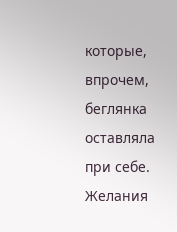которые, впрочем, беглянка оставляла при себе. Желания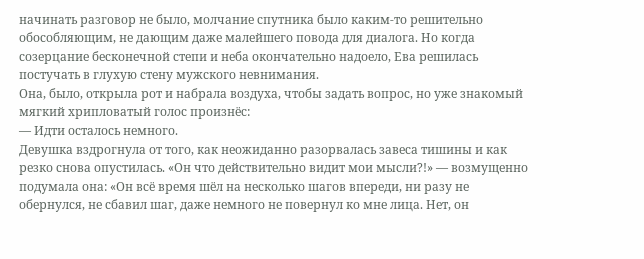начинать разговор не было, молчание спутника было каким-то решительно обособляющим, не дающим даже малейшего повода для диалога. Но когда созерцание бесконечной степи и неба окончательно надоело, Ева решилась постучать в глухую стену мужского невнимания.
Она, было, открыла рот и набрала воздуха, чтобы задать вопрос, но уже знакомый мягкий хрипловатый голос произнёс:
— Идти осталось немного.
Девушка вздрогнула от того, как неожиданно разорвалась завеса тишины и как резко снова опустилась. «Он что действительно видит мои мысли?!» — возмущенно подумала она: «Он всё время шёл на несколько шагов впереди, ни разу не обернулся, не сбавил шаг, даже немного не повернул ко мне лица. Нет, он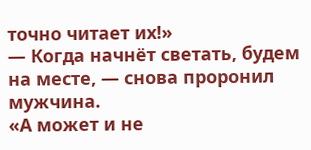точно читает их!»
— Когда начнёт светать, будем на месте, — снова проронил мужчина.
«А может и не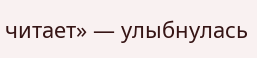читает» — улыбнулась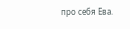про себя Ева.